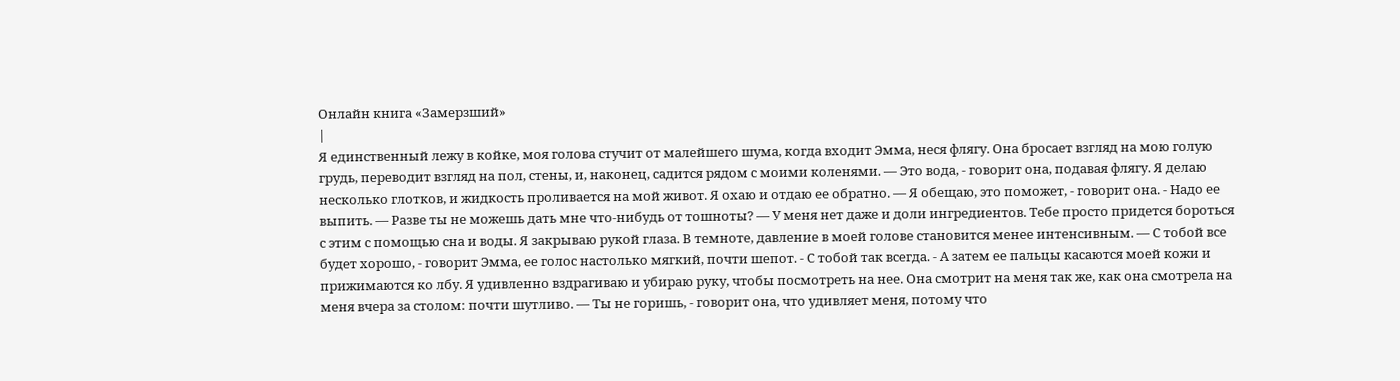Онлайн книга «Замерзший»
|
Я единственный лежу в койке, моя голова стучит от малейшего шума, когда входит Эмма, неся флягу. Она бросает взгляд на мою голую грудь, переводит взгляд на пол, стены, и, наконец, садится рядом с моими коленями. — Это вода, - говорит она, подавая флягу. Я делаю несколько глотков, и жидкость проливается на мой живот. Я охаю и отдаю ее обратно. — Я обещаю, это поможет, - говорит она. - Надо ее выпить. — Разве ты не можешь дать мне что-нибудь от тошноты? — У меня нет даже и доли ингредиентов. Тебе просто придется бороться с этим с помощью сна и воды. Я закрываю рукой глаза. В темноте, давление в моей голове становится менее интенсивным. — С тобой все будет хорошо, - говорит Эмма, ее голос настолько мягкий, почти шепот. - С тобой так всегда. - А затем ее пальцы касаются моей кожи и прижимаются ко лбу. Я удивленно вздрагиваю и убираю руку, чтобы посмотреть на нее. Она смотрит на меня так же, как она смотрела на меня вчера за столом: почти шутливо. — Ты не горишь, - говорит она, что удивляет меня, потому что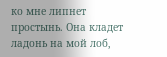ко мне липнет простынь. Она кладет ладонь на мой лоб,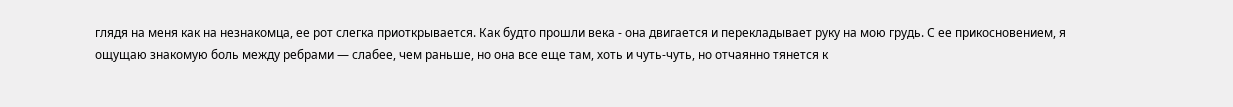глядя на меня как на незнакомца, ее рот слегка приоткрывается. Как будто прошли века - она двигается и перекладывает руку на мою грудь. С ее прикосновением, я ощущаю знакомую боль между ребрами — слабее, чем раньше, но она все еще там, хоть и чуть-чуть, но отчаянно тянется к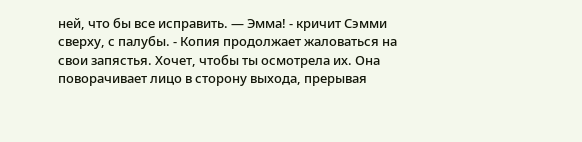ней, что бы все исправить. — Эмма! - кричит Сэмми сверху, с палубы. - Копия продолжает жаловаться на свои запястья. Хочет, чтобы ты осмотрела их. Она поворачивает лицо в сторону выхода, прерывая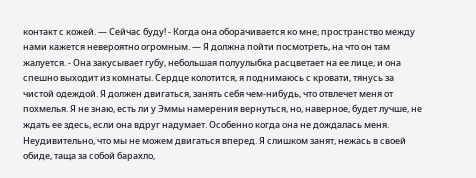контакт с кожей. — Сейчас буду! - Когда она оборачивается ко мне, пространство между нами кажется невероятно огромным. — Я должна пойти посмотреть, на что он там жалуется. - Она закусывает губу, небольшая полуулыбка расцветает на ее лице, и она спешно выходит из комнаты. Сердце колотится, я поднимаюсь с кровати, тянусь за чистой одеждой. Я должен двигаться, занять себя чем-нибудь, что отвлечет меня от похмелья. Я не знаю, есть ли у Эммы намерения вернуться, но, наверное, будет лучше, не ждать ее здесь, если она вдруг надумает. Особенно когда она не дождалась меня. Неудивительно, что мы не можем двигаться вперед. Я слишком занят, нежась в своей обиде, таща за собой барахло,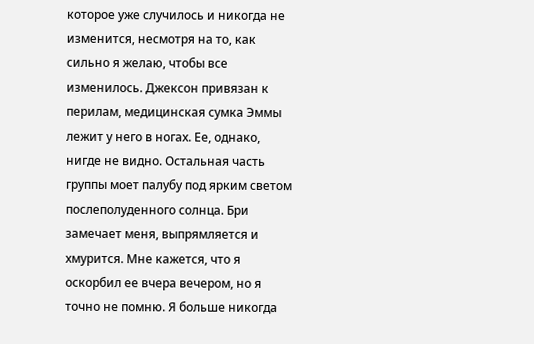которое уже случилось и никогда не изменится, несмотря на то, как сильно я желаю, чтобы все изменилось. Джексон привязан к перилам, медицинская сумка Эммы лежит у него в ногах. Ее, однако, нигде не видно. Остальная часть группы моет палубу под ярким светом послеполуденного солнца. Бри замечает меня, выпрямляется и хмурится. Мне кажется, что я оскорбил ее вчера вечером, но я точно не помню. Я больше никогда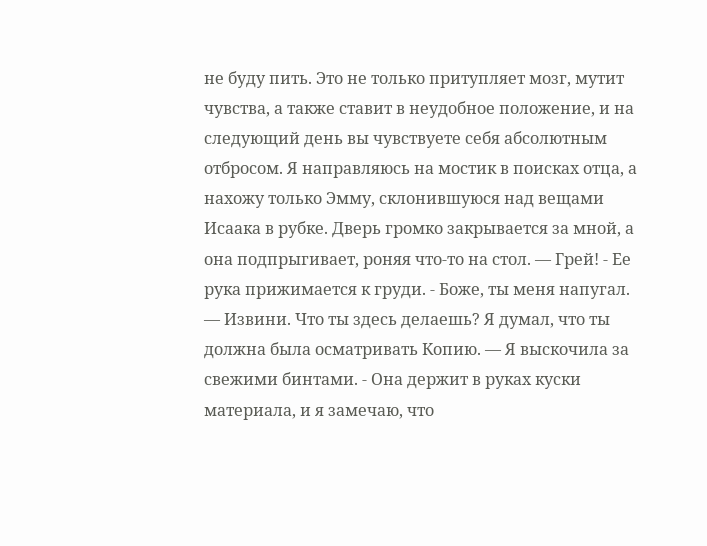не буду пить. Это не только притупляет мозг, мутит чувства, а также ставит в неудобное положение, и на следующий день вы чувствуете себя абсолютным отбросом. Я направляюсь на мостик в поисках отца, а нахожу только Эмму, склонившуюся над вещами Исаака в рубке. Дверь громко закрывается за мной, а она подпрыгивает, роняя что-то на стол. — Грей! - Ее рука прижимается к груди. - Боже, ты меня напугал. — Извини. Что ты здесь делаешь? Я думал, что ты должна была осматривать Копию. — Я выскочила за свежими бинтами. - Она держит в руках куски материала, и я замечаю, что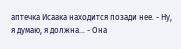аптечка Исаака находится позади нее. - Ну, я думаю, я должна... - Она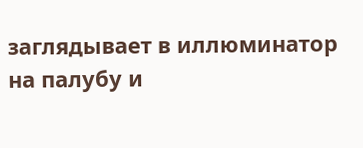заглядывает в иллюминатор на палубу и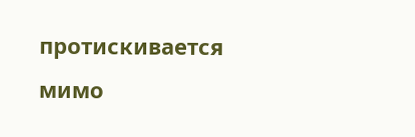протискивается мимо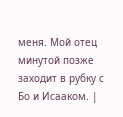меня. Мой отец минутой позже заходит в рубку с Бо и Исааком. |